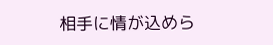相手に情が込めら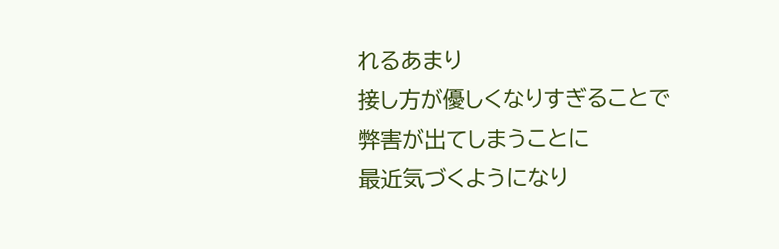れるあまり
接し方が優しくなりすぎることで
弊害が出てしまうことに
最近気づくようになり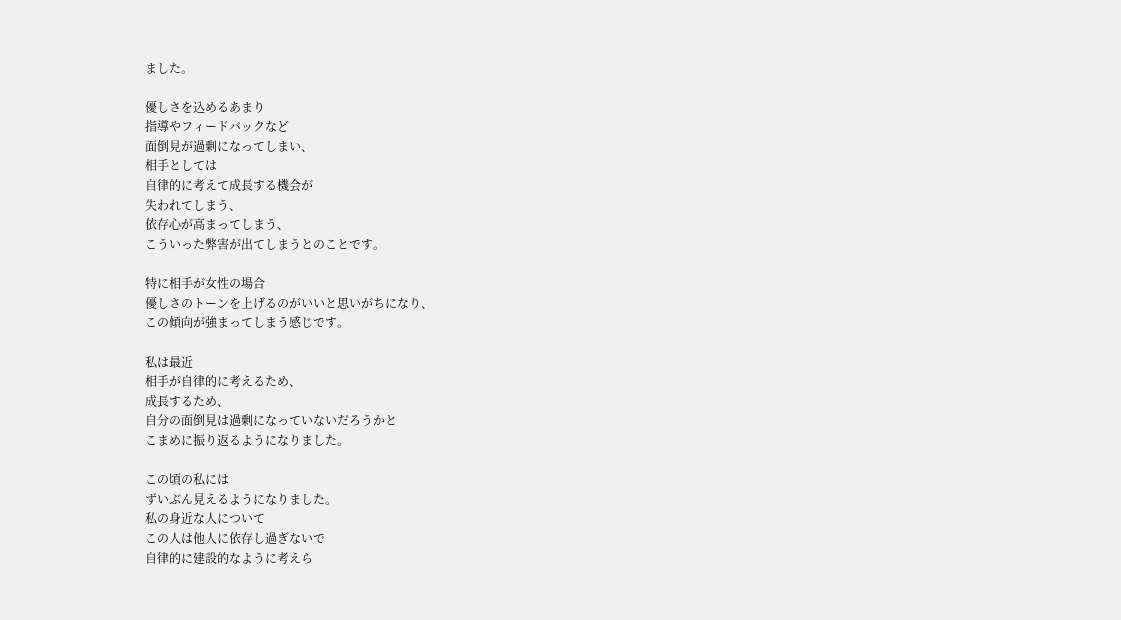ました。

優しさを込めるあまり
指導やフィードバックなど
面倒見が過剰になってしまい、
相手としては
自律的に考えて成長する機会が
失われてしまう、
依存心が高まってしまう、
こういった弊害が出てしまうとのことです。

特に相手が女性の場合
優しさのトーンを上げるのがいいと思いがちになり、
この傾向が強まってしまう感じです。

私は最近
相手が自律的に考えるため、
成長するため、
自分の面倒見は過剰になっていないだろうかと
こまめに振り返るようになりました。

この頃の私には
ずいぶん見えるようになりました。
私の身近な人について
この人は他人に依存し過ぎないで
自律的に建設的なように考えら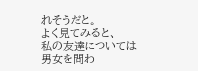れそうだと。
よく見てみると、
私の友達については
男女を問わ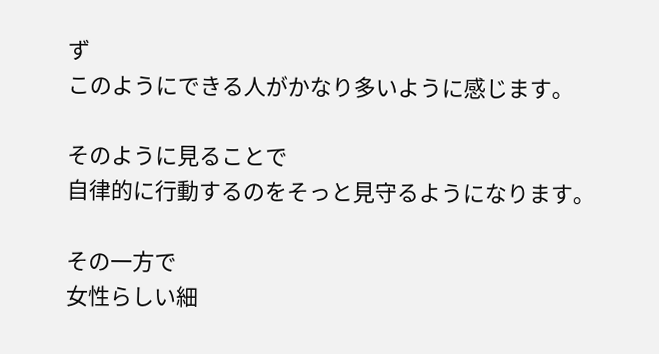ず
このようにできる人がかなり多いように感じます。

そのように見ることで
自律的に行動するのをそっと見守るようになります。

その一方で
女性らしい細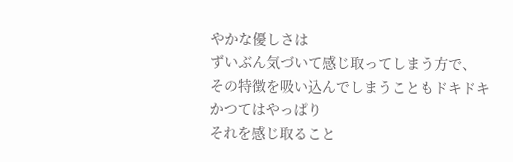やかな優しさは
ずいぶん気づいて感じ取ってしまう方で、
その特徴を吸い込んでしまうこともドキドキ
かつてはやっぱり
それを感じ取ること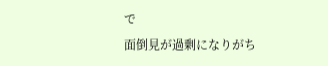で
面倒見が過剰になりがち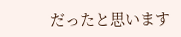だったと思います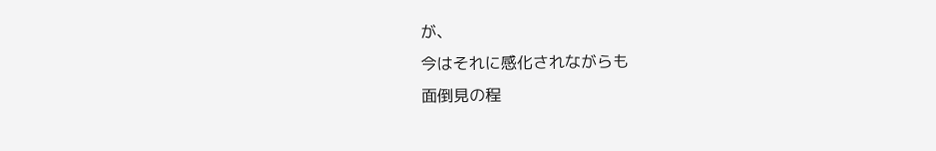が、
今はそれに感化されながらも
面倒見の程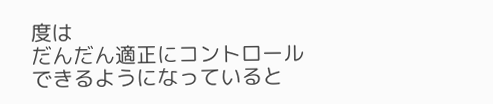度は
だんだん適正にコントロールできるようになっていると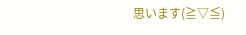思います(≧▽≦)